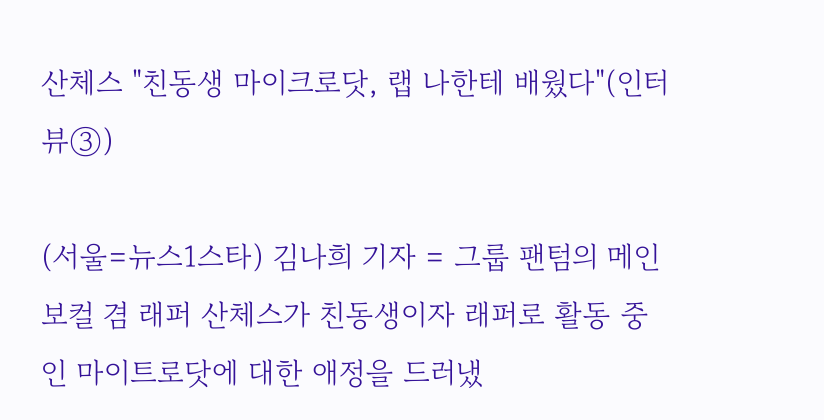산체스 "친동생 마이크로닷, 랩 나한테 배웠다"(인터뷰③)

(서울=뉴스1스타) 김나희 기자 = 그룹 팬텀의 메인 보컬 겸 래퍼 산체스가 친동생이자 래퍼로 활동 중인 마이트로닷에 대한 애정을 드러냈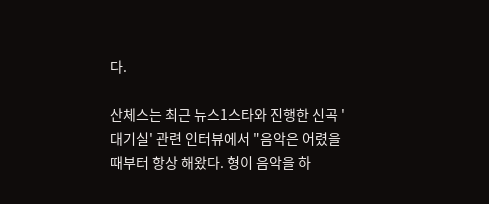다.

산체스는 최근 뉴스1스타와 진행한 신곡 '대기실' 관련 인터뷰에서 "음악은 어렸을 때부터 항상 해왔다. 형이 음악을 하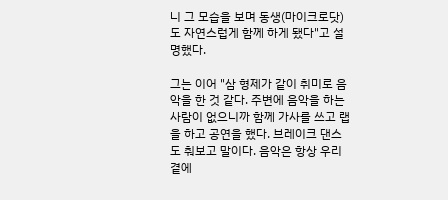니 그 모습을 보며 동생(마이크로닷)도 자연스럽게 함께 하게 됐다"고 설명했다.

그는 이어 "삼 형제가 같이 취미로 음악을 한 것 같다. 주변에 음악을 하는 사람이 없으니까 함께 가사를 쓰고 랩을 하고 공연을 했다. 브레이크 댄스도 춰보고 말이다. 음악은 항상 우리 곁에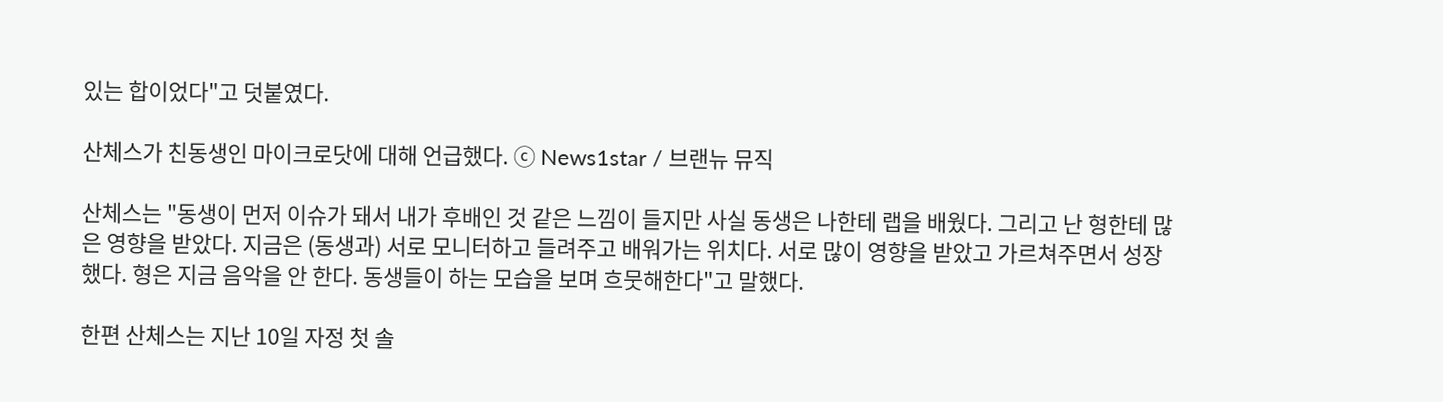있는 합이었다"고 덧붙였다.

산체스가 친동생인 마이크로닷에 대해 언급했다. ⓒ News1star / 브랜뉴 뮤직

산체스는 "동생이 먼저 이슈가 돼서 내가 후배인 것 같은 느낌이 들지만 사실 동생은 나한테 랩을 배웠다. 그리고 난 형한테 많은 영향을 받았다. 지금은 (동생과) 서로 모니터하고 들려주고 배워가는 위치다. 서로 많이 영향을 받았고 가르쳐주면서 성장했다. 형은 지금 음악을 안 한다. 동생들이 하는 모습을 보며 흐뭇해한다"고 말했다.

한편 산체스는 지난 10일 자정 첫 솔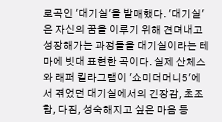로곡인 '대기실'을 발매했다. '대기실'은 자신의 꿈을 이루기 위해 견뎌내고 성장해가는 과정들을 대기실이라는 테마에 빗대 표현한 곡이다. 실제 산체스와 래퍼 킬라그램이 '쇼미더머니5'에서 겪었던 대기실에서의 긴장감, 초조함, 다짐, 성숙해지고 싶은 마음 등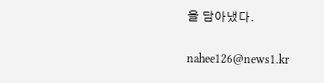을 담아냈다.

nahee126@news1.kr